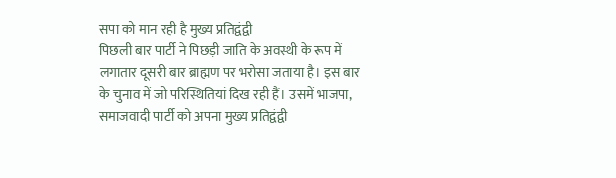सपा को मान रही है मुख्य प्रतिद्वंद्वी
पिछली बार पार्टी ने पिछड़ी जाति के अवस्थी के रूप में लगातार दूसरी बार ब्राह्मण पर भरोसा जताया है। इस बार के चुनाव में जो परिस्थितियां दिख रही हैं। उसमें भाजपा, समाजवादी पार्टी को अपना मुख्य प्रतिद्वंद्वी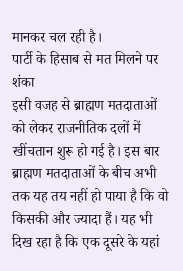मानकर चल रही है।
पार्टी के हिसाब से मत मिलने पर शंका
इसी वजह से ब्राह्मण मतदाताओं को लेकर राजनीतिक दलों में खींचतान शुरू हो गई है। इस बार ब्राह्मण मतदाताओं के बीच अभी तक यह तय नहीं हो पाया है कि वो किसकी और ज्यादा हैं। यह भी दिख रहा है कि एक दूसरे के यहां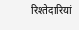रिश्तेदारियां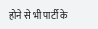होने से भी पार्टी के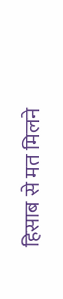हिसाब से मत मिलने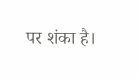पर शंका है।